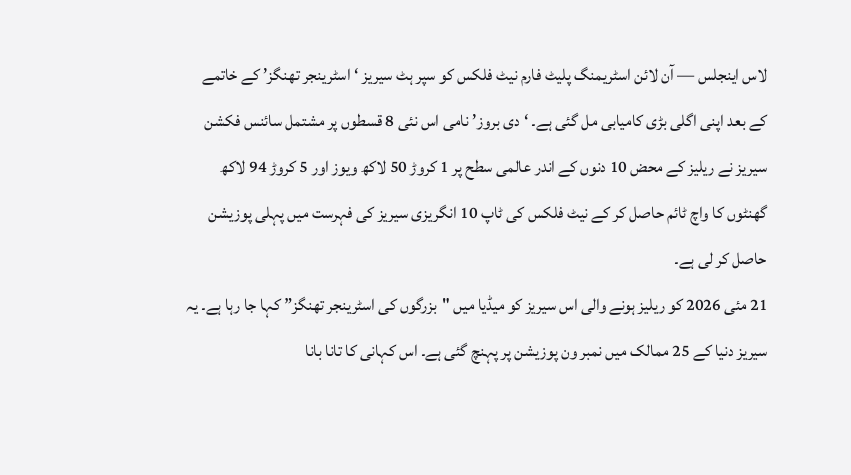لاس اینجلس — آن لائن اسٹریمنگ پلیٹ فارم نیٹ فلکس کو سپر ہٹ سیریز ‘اسٹرینجر تھنگز’ کے خاتمے کے بعد اپنی اگلی بڑی کامیابی مل گئی ہے۔ ‘دی بروز’ نامی اس نئی 8 قسطوں پر مشتمل سائنس فکشن سیریز نے ریلیز کے محض 10 دنوں کے اندر عالمی سطح پر 1 کروڑ 50 لاکھ ویوز اور 5 کروڑ 94 لاکھ گھنٹوں کا واچ ٹائم حاصل کر کے نیٹ فلکس کی ٹاپ 10 انگریزی سیریز کی فہرست میں پہلی پوزیشن حاصل کر لی ہے۔
21 مئی 2026 کو ریلیز ہونے والی اس سیریز کو میڈیا میں "بزرگوں کی اسٹرینجر تھنگز” کہا جا رہا ہے۔ یہ سیریز دنیا کے 25 ممالک میں نمبر ون پوزیشن پر پہنچ گئی ہے۔ اس کہانی کا تانا بانا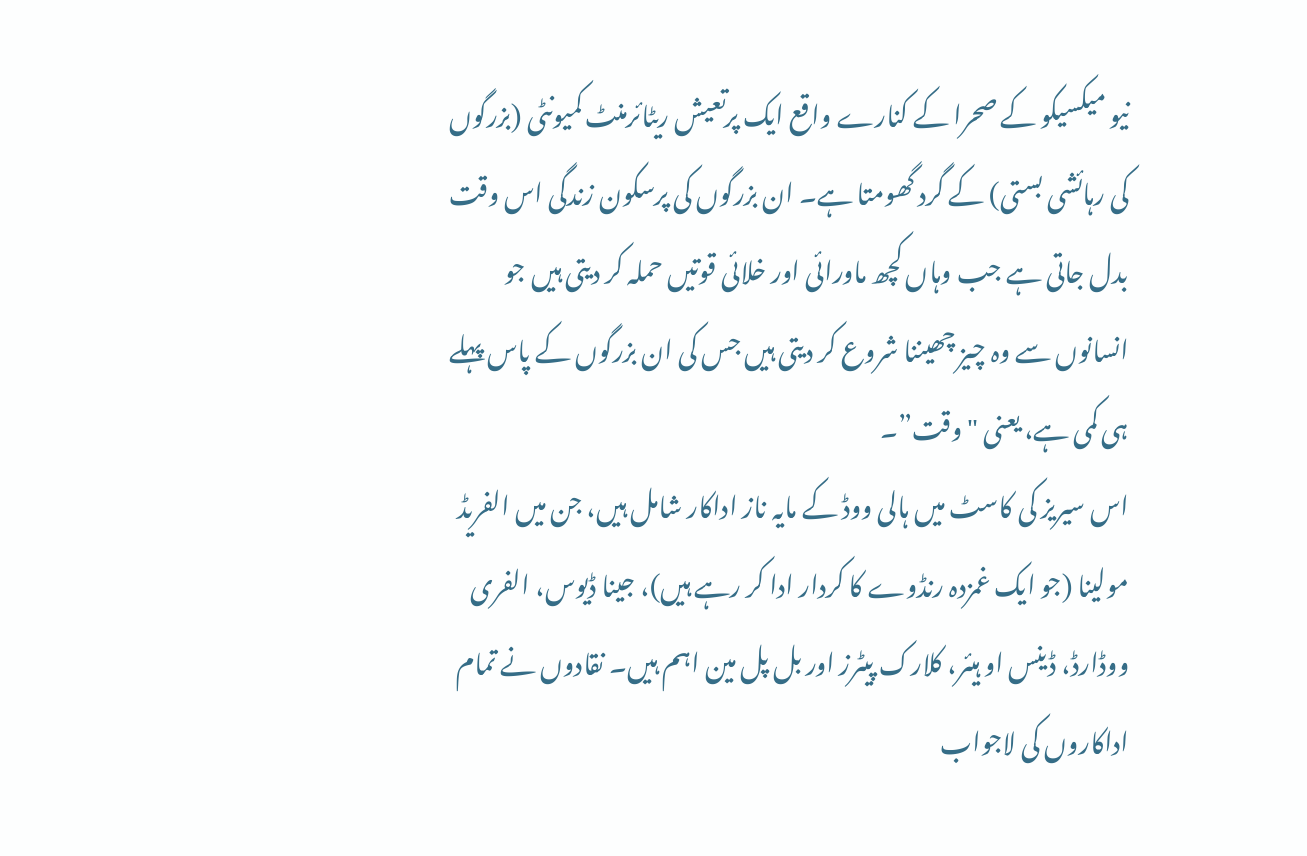نیو میکسیکو کے صحرا کے کنارے واقع ایک پرتعیش ریٹائرمنٹ کمیونٹی (بزرگوں کی رہائشی بستی) کے گرد گھومتا ہے۔ ان بزرگوں کی پرسکون زندگی اس وقت بدل جاتی ہے جب وہاں کچھ ماورائی اور خلائی قوتیں حملہ کر دیتی ہیں جو انسانوں سے وہ چیز چھیننا شروع کر دیتی ہیں جس کی ان بزرگوں کے پاس پہلے ہی کمی ہے، یعنی "وقت”۔
اس سیریز کی کاسٹ میں ہالی ووڈ کے مایہ ناز اداکار شامل ہیں، جن میں الفریڈ مولینا (جو ایک غمزدہ رنڈوے کا کردار ادا کر رہے ہیں)، جینا ڈیوس، الفری ووڈارڈ، ڈینس او ہیئر، کلارک پیٹرز اور بل پل مین اہم ہیں۔ نقادوں نے تمام اداکاروں کی لاجواب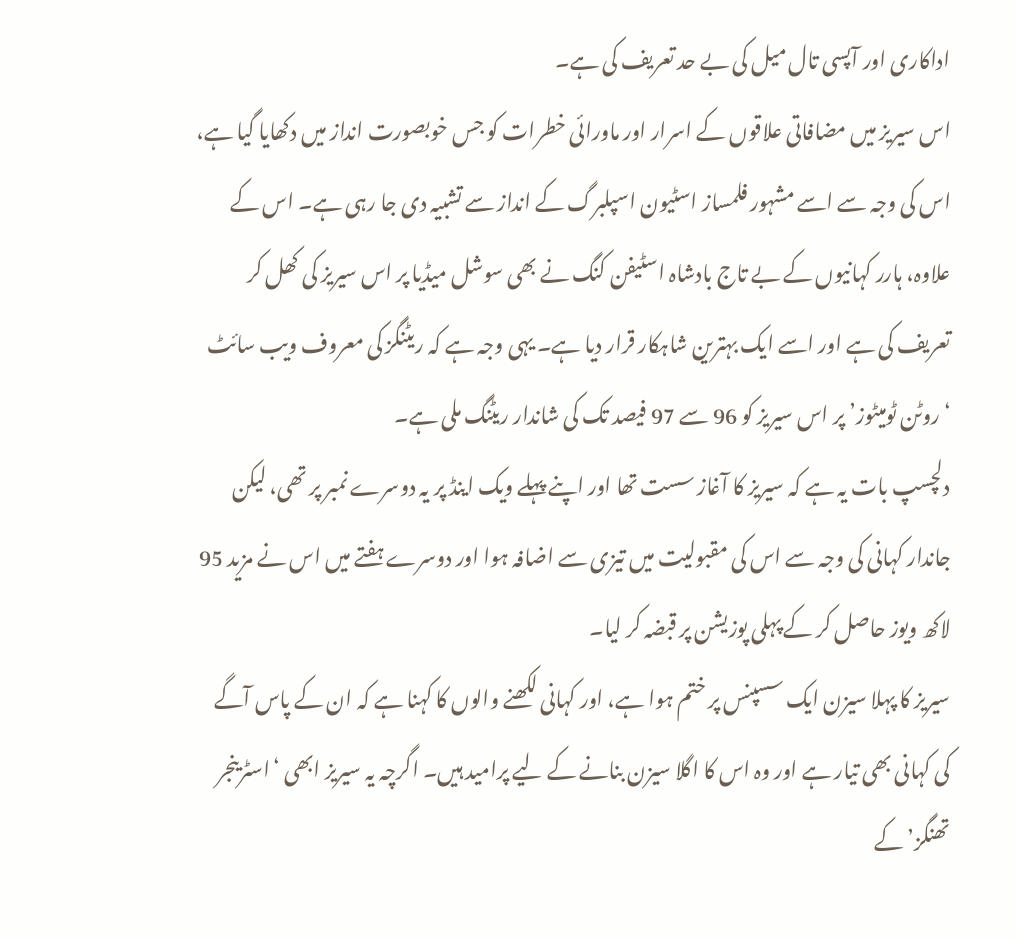اداکاری اور آپسی تال میل کی بے حد تعریف کی ہے۔
اس سیریز میں مضافاتی علاقوں کے اسرار اور ماورائی خطرات کو جس خوبصورت انداز میں دکھایا گیا ہے، اس کی وجہ سے اسے مشہور فلمساز اسٹیون اسپلبرگ کے انداز سے تشبیہ دی جا رہی ہے۔ اس کے علاوہ، ہارر کہانیوں کے بے تاج بادشاہ اسٹیفن کنگ نے بھی سوشل میڈیا پر اس سیریز کی کھل کر تعریف کی ہے اور اسے ایک بہترین شاہکار قرار دیا ہے۔ یہی وجہ ہے کہ ریٹنگز کی معروف ویب سائٹ ‘روٹن ٹومیٹوز’ پر اس سیریز کو 96 سے 97 فیصد تک کی شاندار ریٹنگ ملی ہے۔
دلچسپ بات یہ ہے کہ سیریز کا آغاز سست تھا اور اپنے پہلے ویک اینڈ پر یہ دوسرے نمبر پر تھی، لیکن جاندار کہانی کی وجہ سے اس کی مقبولیت میں تیزی سے اضافہ ہوا اور دوسرے ہفتے میں اس نے مزید 95 لاکھ ویوز حاصل کر کے پہلی پوزیشن پر قبضہ کر لیا۔
سیریز کا پہلا سیزن ایک سسپنس پر ختم ہوا ہے، اور کہانی لکھنے والوں کا کہنا ہے کہ ان کے پاس آگے کی کہانی بھی تیار ہے اور وہ اس کا اگلا سیزن بنانے کے لیے پرامید ہیں۔ اگرچہ یہ سیریز ابھی ‘اسٹرینجر تھنگز’ کے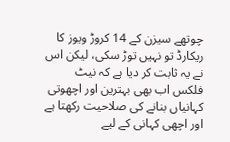چوتھے سیزن کے 14 کروڑ ویوز کا ریکارڈ تو نہیں توڑ سکی، لیکن اس نے یہ ثابت کر دیا ہے کہ نیٹ فلکس اب بھی بہترین اور اچھوتی کہانیاں بنانے کی صلاحیت رکھتا ہے اور اچھی کہانی کے لیے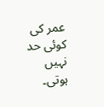عمر کی کوئی حد نہیں ہوتی۔